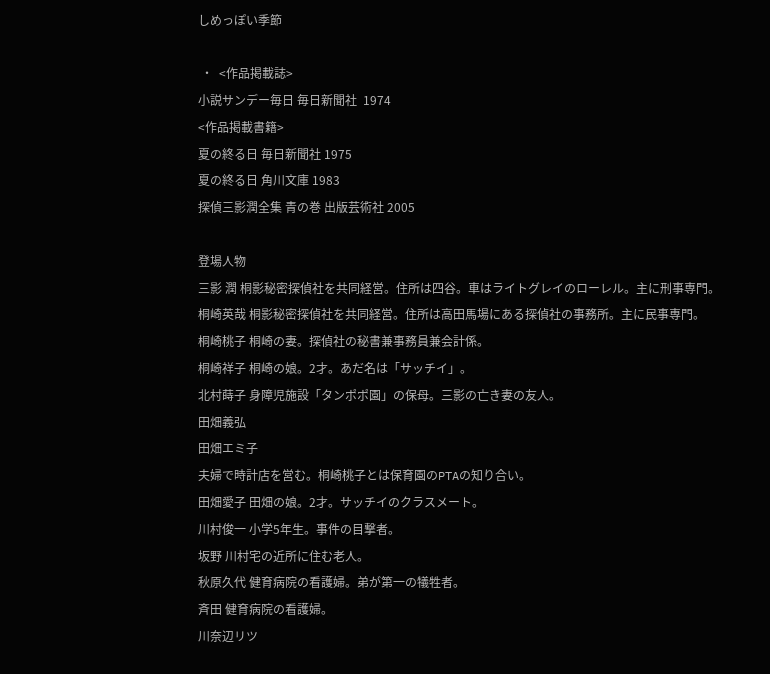しめっぽい季節

 ・  <作品掲載誌>
小説サンデー毎日 毎日新聞社  1974
<作品掲載書籍>
夏の終る日 毎日新聞社 1975
夏の終る日 角川文庫 1983
探偵三影潤全集 青の巻 出版芸術社 2005

登場人物
三影 潤 桐影秘密探偵社を共同経営。住所は四谷。車はライトグレイのローレル。主に刑事専門。
桐崎英哉 桐影秘密探偵社を共同経営。住所は高田馬場にある探偵社の事務所。主に民事専門。
桐崎桃子 桐崎の妻。探偵社の秘書兼事務員兼会計係。
桐崎祥子 桐崎の娘。2才。あだ名は「サッチイ」。
北村蒔子 身障児施設「タンポポ園」の保母。三影の亡き妻の友人。
田畑義弘
田畑エミ子
夫婦で時計店を営む。桐崎桃子とは保育園のPTAの知り合い。
田畑愛子 田畑の娘。2才。サッチイのクラスメート。
川村俊一 小学5年生。事件の目撃者。
坂野 川村宅の近所に住む老人。
秋原久代 健育病院の看護婦。弟が第一の犠牲者。
斉田 健育病院の看護婦。
川奈辺リツ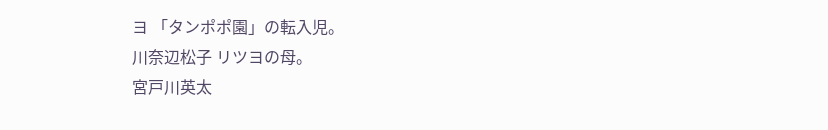ヨ 「タンポポ園」の転入児。
川奈辺松子 リツヨの母。
宮戸川英太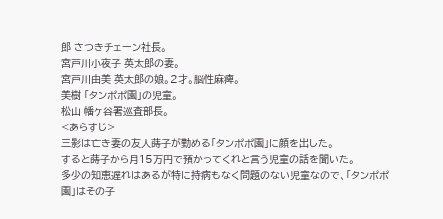郎 さつきチェーン社長。
宮戸川小夜子 英太郎の妻。
宮戸川由美 英太郎の娘。2才。脳性麻痺。
美樹 「タンポポ園」の児童。
松山 幡ヶ谷署巡査部長。
<あらすじ>
三影は亡き妻の友人蒔子が勤める「タンポポ園」に顔を出した。
すると蒔子から月15万円で預かってくれと言う児童の話を聞いた。
多少の知恵遅れはあるが特に持病もなく問題のない児童なので、「タンポポ園」はその子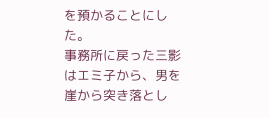を預かることにした。
事務所に戻った三影はエミ子から、男を崖から突き落とし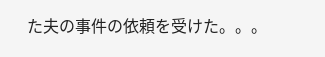た夫の事件の依頼を受けた。。。